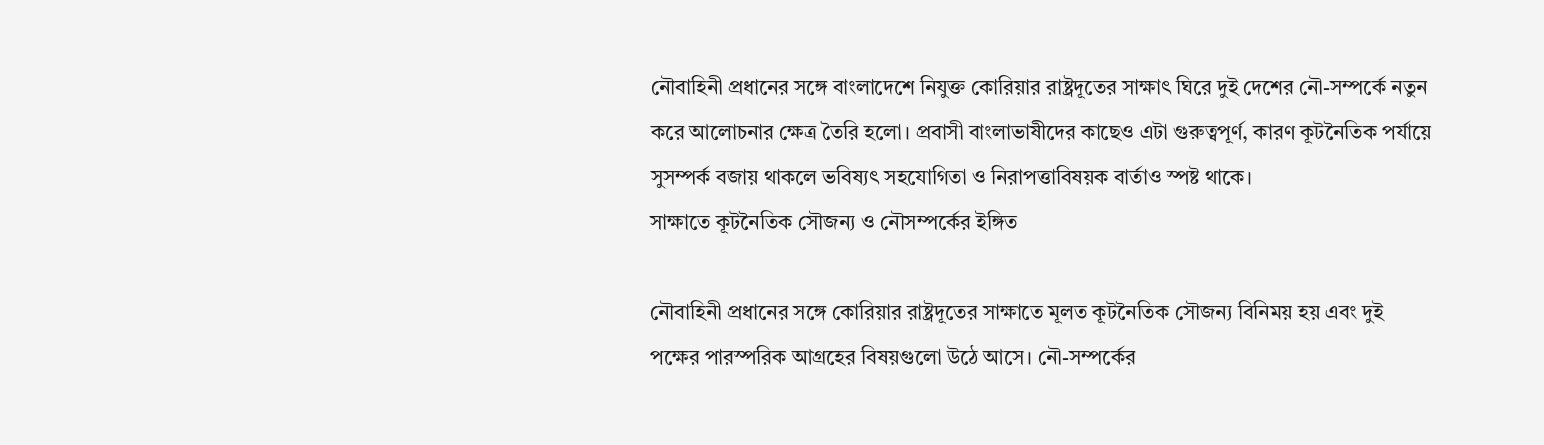নৌবাহিনী প্রধানের সঙ্গে বাংলাদেশে নিযুক্ত কোরিয়ার রাষ্ট্রদূতের সাক্ষাৎ ঘিরে দুই দেশের নৌ-সম্পর্কে নতুন করে আলোচনার ক্ষেত্র তৈরি হলো। প্রবাসী বাংলাভাষীদের কাছেও এটা গুরুত্বপূর্ণ, কারণ কূটনৈতিক পর্যায়ে সুসম্পর্ক বজায় থাকলে ভবিষ্যৎ সহযোগিতা ও নিরাপত্তাবিষয়ক বার্তাও স্পষ্ট থাকে।
সাক্ষাতে কূটনৈতিক সৌজন্য ও নৌসম্পর্কের ইঙ্গিত

নৌবাহিনী প্রধানের সঙ্গে কোরিয়ার রাষ্ট্রদূতের সাক্ষাতে মূলত কূটনৈতিক সৌজন্য বিনিময় হয় এবং দুই পক্ষের পারস্পরিক আগ্রহের বিষয়গুলো উঠে আসে। নৌ-সম্পর্কের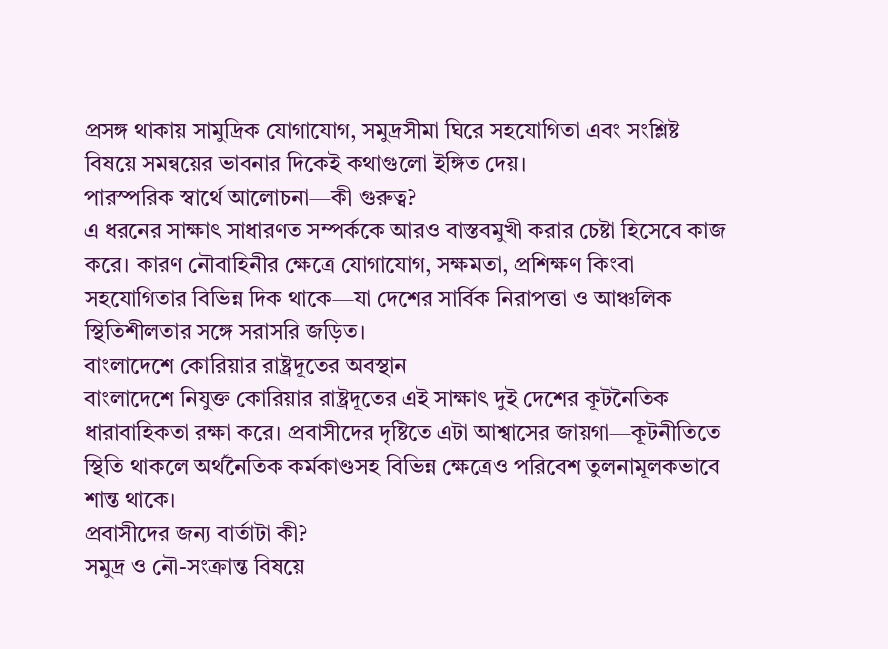প্রসঙ্গ থাকায় সামুদ্রিক যোগাযোগ, সমুদ্রসীমা ঘিরে সহযোগিতা এবং সংশ্লিষ্ট বিষয়ে সমন্বয়ের ভাবনার দিকেই কথাগুলো ইঙ্গিত দেয়।
পারস্পরিক স্বার্থে আলোচনা—কী গুরুত্ব?
এ ধরনের সাক্ষাৎ সাধারণত সম্পর্ককে আরও বাস্তবমুখী করার চেষ্টা হিসেবে কাজ করে। কারণ নৌবাহিনীর ক্ষেত্রে যোগাযোগ, সক্ষমতা, প্রশিক্ষণ কিংবা সহযোগিতার বিভিন্ন দিক থাকে—যা দেশের সার্বিক নিরাপত্তা ও আঞ্চলিক স্থিতিশীলতার সঙ্গে সরাসরি জড়িত।
বাংলাদেশে কোরিয়ার রাষ্ট্রদূতের অবস্থান
বাংলাদেশে নিযুক্ত কোরিয়ার রাষ্ট্রদূতের এই সাক্ষাৎ দুই দেশের কূটনৈতিক ধারাবাহিকতা রক্ষা করে। প্রবাসীদের দৃষ্টিতে এটা আশ্বাসের জায়গা—কূটনীতিতে স্থিতি থাকলে অর্থনৈতিক কর্মকাণ্ডসহ বিভিন্ন ক্ষেত্রেও পরিবেশ তুলনামূলকভাবে শান্ত থাকে।
প্রবাসীদের জন্য বার্তাটা কী?
সমুদ্র ও নৌ-সংক্রান্ত বিষয়ে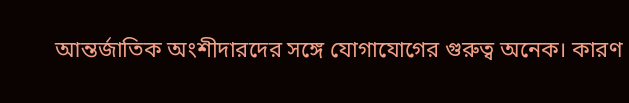আন্তর্জাতিক অংশীদারদের সঙ্গে যোগাযোগের গুরুত্ব অনেক। কারণ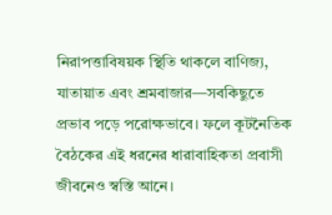নিরাপত্তাবিষয়ক স্থিতি থাকলে বাণিজ্য, যাতায়াত এবং শ্রমবাজার—সবকিছুতে প্রভাব পড়ে পরোক্ষভাবে। ফলে কূটনৈতিক বৈঠকের এই ধরনের ধারাবাহিকতা প্রবাসী জীবনেও স্বস্তি আনে।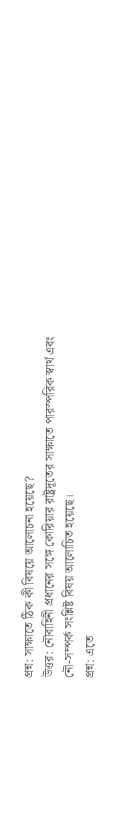প্রশ্ন: সাক্ষাতে ঠিক কী বিষয়ে আলোচনা হয়েছে?
উত্তর: নৌবাহিনী প্রধানের সঙ্গে কোরিয়ার রাষ্ট্রদূতের সাক্ষাতে পারস্পরিক স্বার্থ এবং নৌ-সম্পর্ক সংশ্লিষ্ট বিষয় আলোচিত হয়েছে।
প্রশ্ন: এতে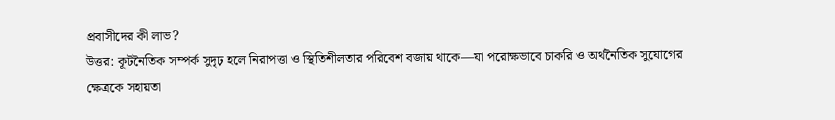প্রবাসীদের কী লাভ?
উত্তর: কূটনৈতিক সম্পর্ক সুদৃঢ় হলে নিরাপত্তা ও স্থিতিশীলতার পরিবেশ বজায় থাকে—যা পরোক্ষভাবে চাকরি ও অর্থনৈতিক সুযোগের ক্ষেত্রকে সহায়তা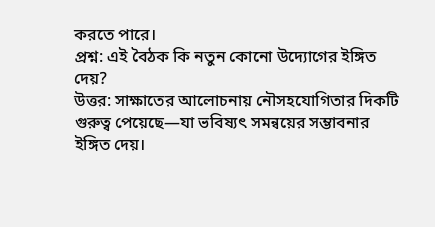করতে পারে।
প্রশ্ন: এই বৈঠক কি নতুন কোনো উদ্যোগের ইঙ্গিত দেয়?
উত্তর: সাক্ষাতের আলোচনায় নৌসহযোগিতার দিকটি গুরুত্ব পেয়েছে—যা ভবিষ্যৎ সমন্বয়ের সম্ভাবনার ইঙ্গিত দেয়।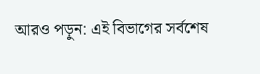আরও পড়ুন: এই বিভাগের সর্বশেষ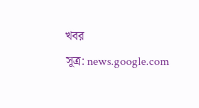খবর
সূত্র: news.google.com